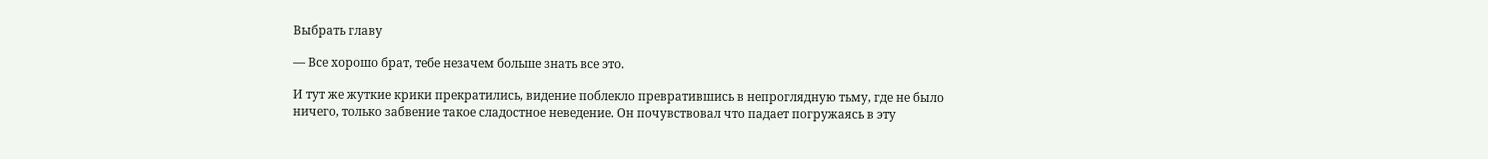Выбрать главу

— Все хорошо брат, тебе незачем больше знать все это.

И тут же жуткие крики прекратились, видение поблекло превратившись в непроглядную тьму, где не было ничего, только забвение такое сладостное неведение. Он почувствовал что падает погружаясь в эту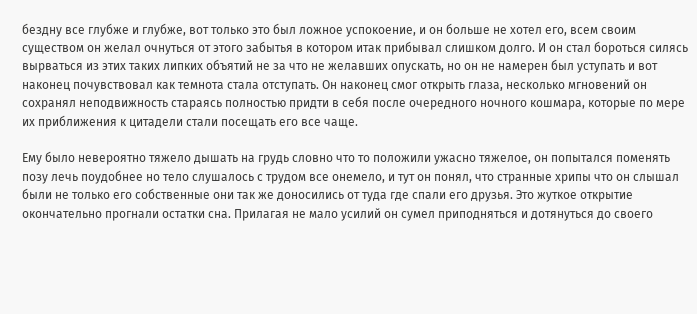бездну все глубже и глубже, вот только это был ложное успокоение, и он больше не хотел его, всем своим существом он желал очнуться от этого забытья в котором итак прибывал слишком долго. И он стал бороться силясь вырваться из этих таких липких объятий не за что не желавших опускать, но он не намерен был уступать и вот наконец почувствовал как темнота стала отступать. Он наконец смог открыть глаза, несколько мгновений он сохранял неподвижность стараясь полностью придти в себя после очередного ночного кошмара, которые по мере их приближения к цитадели стали посещать его все чаще.

Ему было невероятно тяжело дышать на грудь словно что то положили ужасно тяжелое, он попытался поменять позу лечь поудобнее но тело слушалось с трудом все онемело, и тут он понял, что странные хрипы что он слышал были не только его собственные они так же доносились от туда где спали его друзья. Это жуткое открытие окончательно прогнали остатки сна. Прилагая не мало усилий он сумел приподняться и дотянуться до своего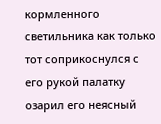кормленного светильника как только тот соприкоснулся с его рукой палатку озарил его неясный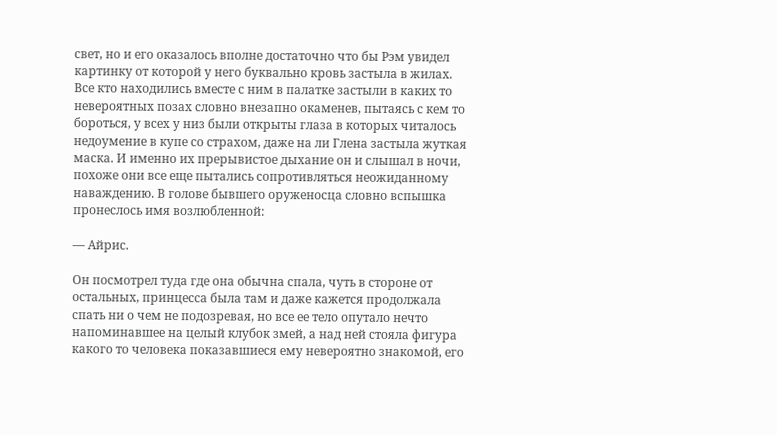свет, но и его оказалось вполне достаточно что бы Рэм увидел картинку от которой у него буквально кровь застыла в жилах. Все кто находились вместе с ним в палатке застыли в каких то невероятных позах словно внезапно окаменев, пытаясь с кем то бороться, у всех у низ были открыты глаза в которых читалось недоумение в купе со страхом, даже на ли Глена застыла жуткая маска. И именно их прерывистое дыхание он и слышал в ночи, похоже они все еще пытались сопротивляться неожиданному наваждению. В голове бывшего оруженосца словно вспышка пронеслось имя возлюбленной:

— Айрис.

Он посмотрел туда где она обычна спала, чуть в стороне от остальных, принцесса была там и даже кажется продолжала спать ни о чем не подозревая, но все ее тело опутало нечто напоминавшее на целый клубок змей, а над ней стояла фигура какого то человека показавшиеся ему невероятно знакомой, его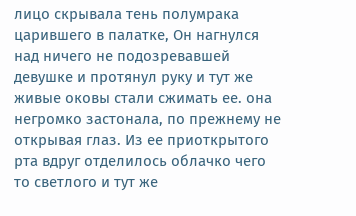лицо скрывала тень полумрака царившего в палатке, Он нагнулся над ничего не подозревавшей девушке и протянул руку и тут же живые оковы стали сжимать ее. она негромко застонала, по прежнему не открывая глаз. Из ее приоткрытого рта вдруг отделилось облачко чего то светлого и тут же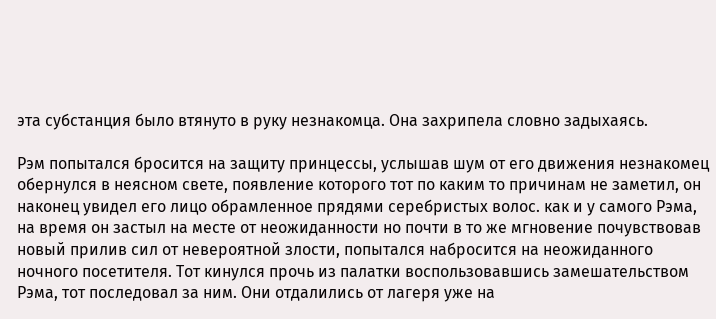эта субстанция было втянуто в руку незнакомца. Она захрипела словно задыхаясь.

Рэм попытался бросится на защиту принцессы, услышав шум от его движения незнакомец обернулся в неясном свете, появление которого тот по каким то причинам не заметил, он наконец увидел его лицо обрамленное прядями серебристых волос. как и у самого Рэма, на время он застыл на месте от неожиданности но почти в то же мгновение почувствовав новый прилив сил от невероятной злости, попытался набросится на неожиданного ночного посетителя. Тот кинулся прочь из палатки воспользовавшись замешательством Рэма, тот последовал за ним. Они отдалились от лагеря уже на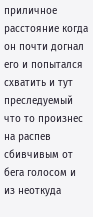приличное расстояние когда он почти догнал его и попытался схватить и тут преследуемый что то произнес на распев сбивчивым от бега голосом и из неоткуда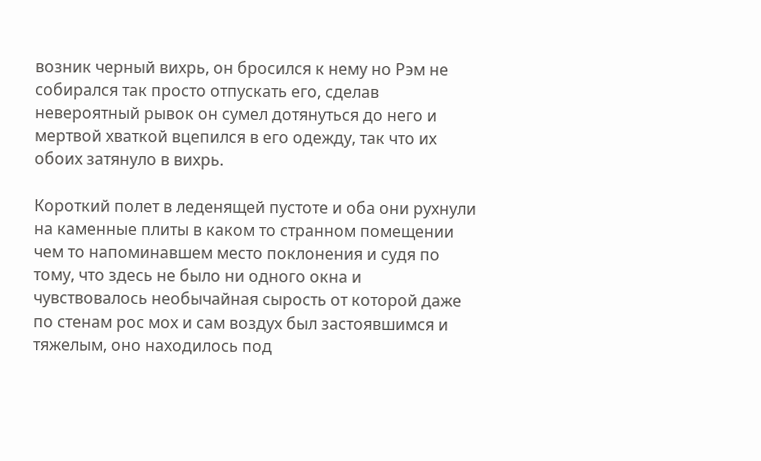возник черный вихрь, он бросился к нему но Рэм не собирался так просто отпускать его, сделав невероятный рывок он сумел дотянуться до него и мертвой хваткой вцепился в его одежду, так что их обоих затянуло в вихрь.

Короткий полет в леденящей пустоте и оба они рухнули на каменные плиты в каком то странном помещении чем то напоминавшем место поклонения и судя по тому, что здесь не было ни одного окна и чувствовалось необычайная сырость от которой даже по стенам рос мох и сам воздух был застоявшимся и тяжелым, оно находилось под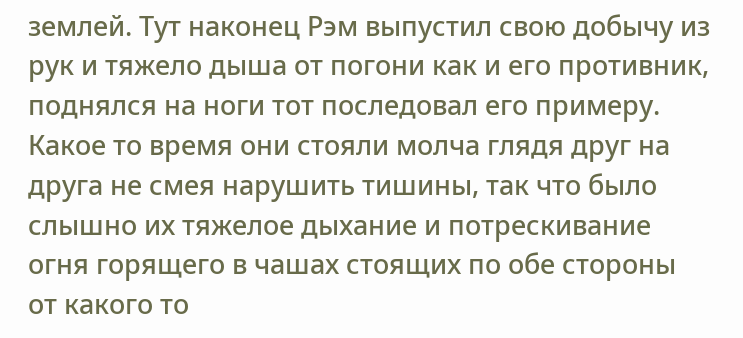землей. Тут наконец Рэм выпустил свою добычу из рук и тяжело дыша от погони как и его противник, поднялся на ноги тот последовал его примеру. Какое то время они стояли молча глядя друг на друга не смея нарушить тишины, так что было слышно их тяжелое дыхание и потрескивание огня горящего в чашах стоящих по обе стороны от какого то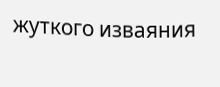жуткого изваяния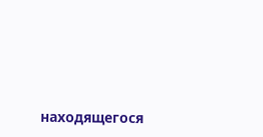находящегося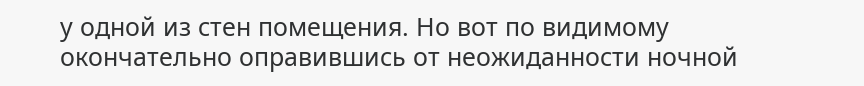у одной из стен помещения. Но вот по видимому окончательно оправившись от неожиданности ночной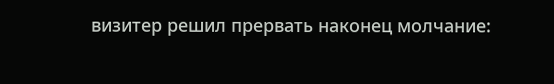визитер решил прервать наконец молчание: